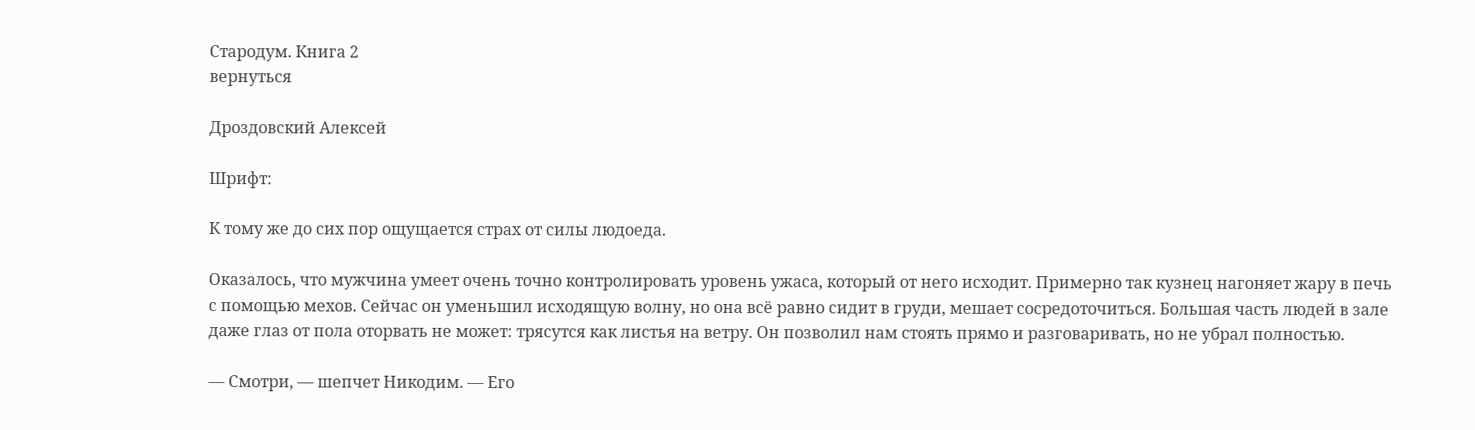Стародум. Книга 2
вернуться

Дроздовский Алексей

Шрифт:

К тому же до сих пор ощущается страх от силы людоеда.

Оказалось, что мужчина умеет очень точно контролировать уровень ужаса, который от него исходит. Примерно так кузнец нагоняет жару в печь с помощью мехов. Сейчас он уменьшил исходящую волну, но она всё равно сидит в груди, мешает сосредоточиться. Большая часть людей в зале даже глаз от пола оторвать не может: трясутся как листья на ветру. Он позволил нам стоять прямо и разговаривать, но не убрал полностью.

— Смотри, — шепчет Никодим. — Его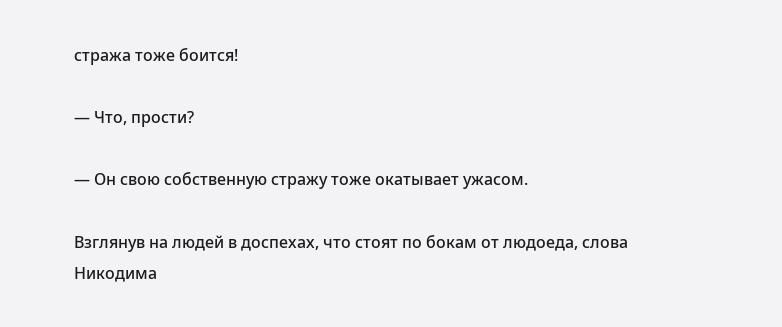стража тоже боится!

— Что, прости?

— Он свою собственную стражу тоже окатывает ужасом.

Взглянув на людей в доспехах, что стоят по бокам от людоеда, слова Никодима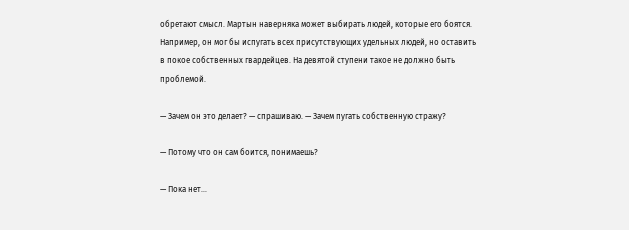обретают смысл. Мартын наверняка может выбирать людей, которые его боятся. Например, он мог бы испугать всех присутствующих удельных людей, но оставить в покое собственных гвардейцев. На девятой ступени такое не должно быть проблемой.

— Зачем он это делает? — спрашиваю. — Зачем пугать собственную стражу?

— Потому что он сам боится, понимаешь?

— Пока нет…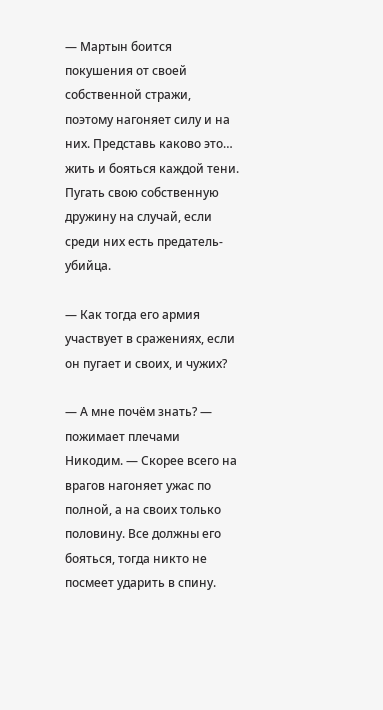— Мартын боится покушения от своей собственной стражи, поэтому нагоняет силу и на них. Представь каково это… жить и бояться каждой тени. Пугать свою собственную дружину на случай, если среди них есть предатель-убийца.

— Как тогда его армия участвует в сражениях, если он пугает и своих, и чужих?

— А мне почём знать? — пожимает плечами Никодим. — Скорее всего на врагов нагоняет ужас по полной, а на своих только половину. Все должны его бояться, тогда никто не посмеет ударить в спину.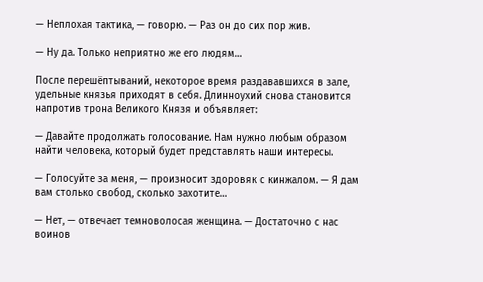— Неплохая тактика, — говорю. — Раз он до сих пор жив.

— Ну да. Только неприятно же его людям…

После перешёптываний, некоторое время раздававшихся в зале, удельные князья приходят в себя. Длинноухий снова становится напротив трона Великого Князя и объявляет:

— Давайте продолжать голосование. Нам нужно любым образом найти человека, который будет представлять наши интересы.

— Голосуйте за меня, — произносит здоровяк с кинжалом. — Я дам вам столько свобод, сколько захотите…

— Нет, — отвечает темноволосая женщина. — Достаточно с нас воинов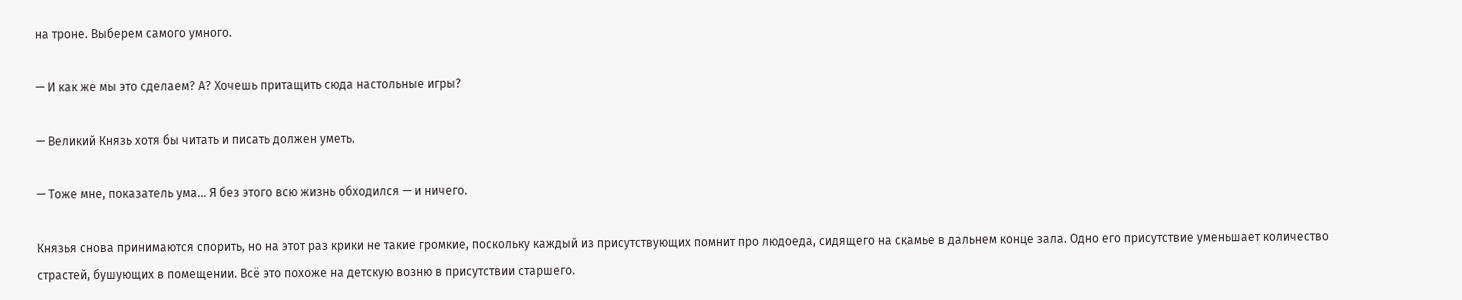на троне. Выберем самого умного.

— И как же мы это сделаем? А? Хочешь притащить сюда настольные игры?

— Великий Князь хотя бы читать и писать должен уметь.

— Тоже мне, показатель ума… Я без этого всю жизнь обходился — и ничего.

Князья снова принимаются спорить, но на этот раз крики не такие громкие, поскольку каждый из присутствующих помнит про людоеда, сидящего на скамье в дальнем конце зала. Одно его присутствие уменьшает количество страстей, бушующих в помещении. Всё это похоже на детскую возню в присутствии старшего.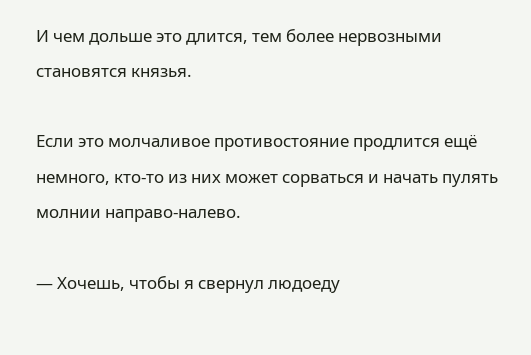И чем дольше это длится, тем более нервозными становятся князья.

Если это молчаливое противостояние продлится ещё немного, кто-то из них может сорваться и начать пулять молнии направо-налево.

— Хочешь, чтобы я свернул людоеду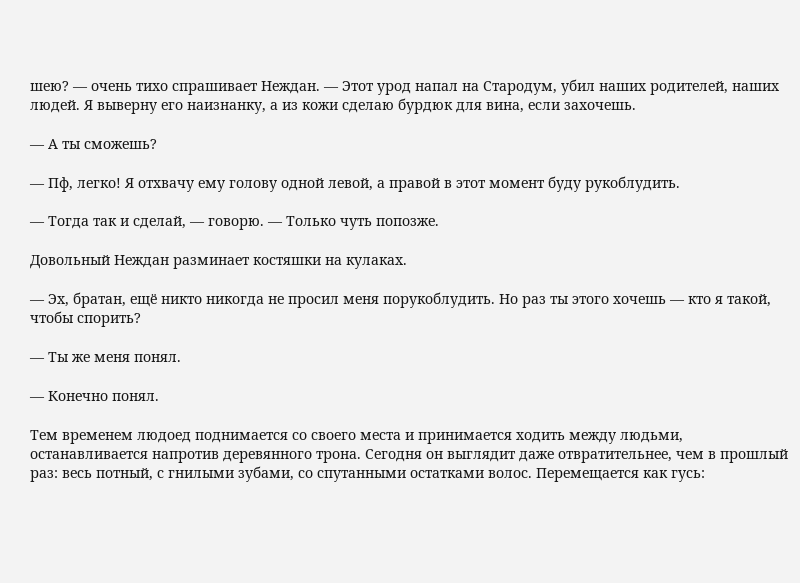шею? — очень тихо спрашивает Неждан. — Этот урод напал на Стародум, убил наших родителей, наших людей. Я выверну его наизнанку, а из кожи сделаю бурдюк для вина, если захочешь.

— А ты сможешь?

— Пф, легко! Я отхвачу ему голову одной левой, а правой в этот момент буду рукоблудить.

— Тогда так и сделай, — говорю. — Только чуть попозже.

Довольный Неждан разминает костяшки на кулаках.

— Эх, братан, ещё никто никогда не просил меня порукоблудить. Но раз ты этого хочешь — кто я такой, чтобы спорить?

— Ты же меня понял.

— Конечно понял.

Тем временем людоед поднимается со своего места и принимается ходить между людьми, останавливается напротив деревянного трона. Сегодня он выглядит даже отвратительнее, чем в прошлый раз: весь потный, с гнилыми зубами, со спутанными остатками волос. Перемещается как гусь: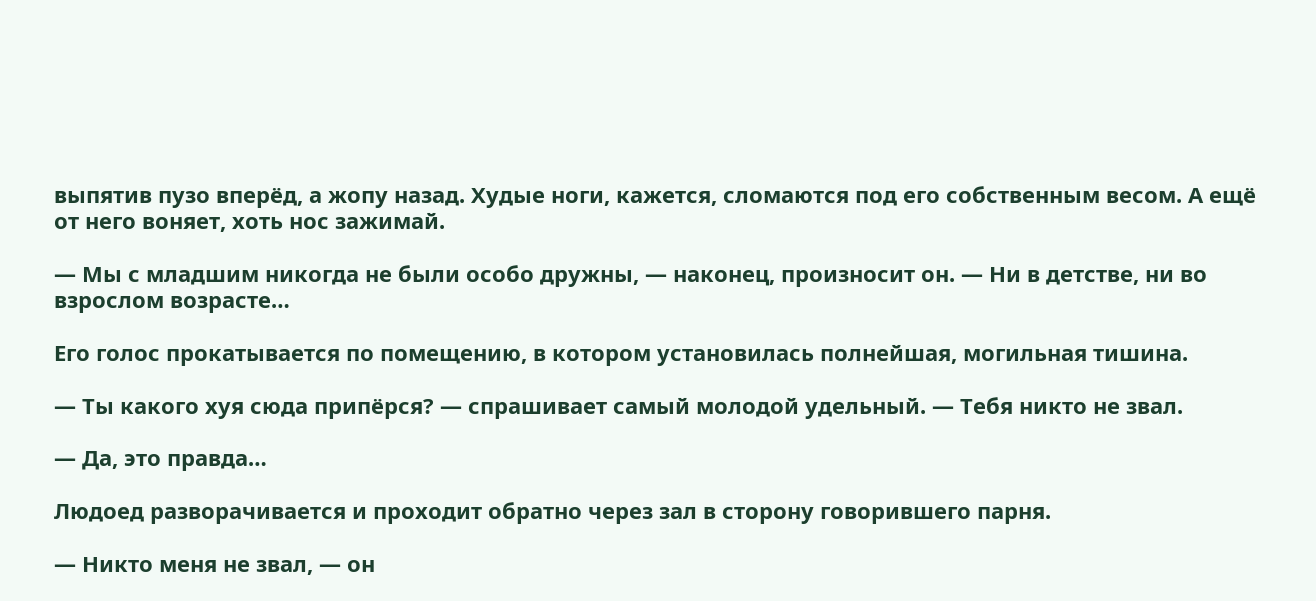выпятив пузо вперёд, а жопу назад. Худые ноги, кажется, сломаются под его собственным весом. А ещё от него воняет, хоть нос зажимай.

— Мы с младшим никогда не были особо дружны, — наконец, произносит он. — Ни в детстве, ни во взрослом возрасте…

Его голос прокатывается по помещению, в котором установилась полнейшая, могильная тишина.

— Ты какого хуя сюда припёрся? — спрашивает самый молодой удельный. — Тебя никто не звал.

— Да, это правда…

Людоед разворачивается и проходит обратно через зал в сторону говорившего парня.

— Никто меня не звал, — он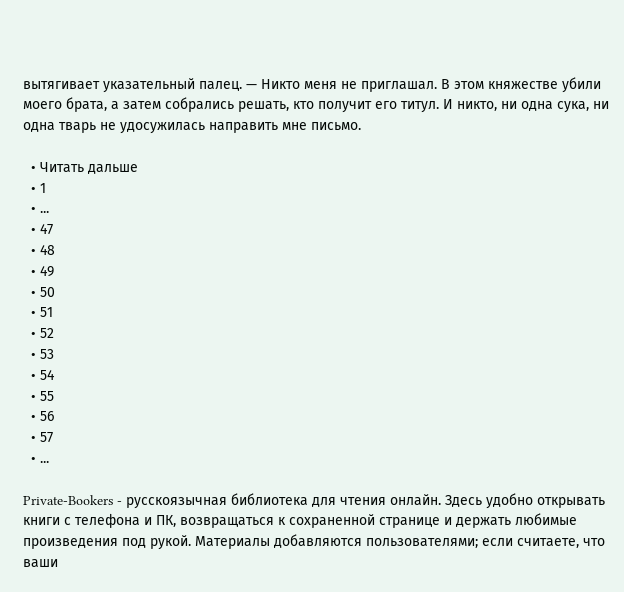вытягивает указательный палец. — Никто меня не приглашал. В этом княжестве убили моего брата, а затем собрались решать, кто получит его титул. И никто, ни одна сука, ни одна тварь не удосужилась направить мне письмо.

  • Читать дальше
  • 1
  • ...
  • 47
  • 48
  • 49
  • 50
  • 51
  • 52
  • 53
  • 54
  • 55
  • 56
  • 57
  • ...

Private-Bookers - русскоязычная библиотека для чтения онлайн. Здесь удобно открывать книги с телефона и ПК, возвращаться к сохраненной странице и держать любимые произведения под рукой. Материалы добавляются пользователями; если считаете, что ваши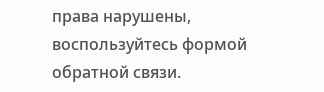права нарушены, воспользуйтесь формой обратной связи.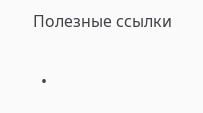Полезные ссылки

  •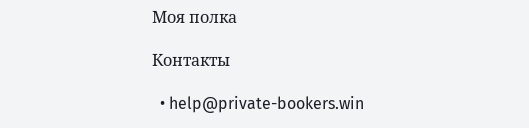Моя полка

Контакты

  • help@private-bookers.win